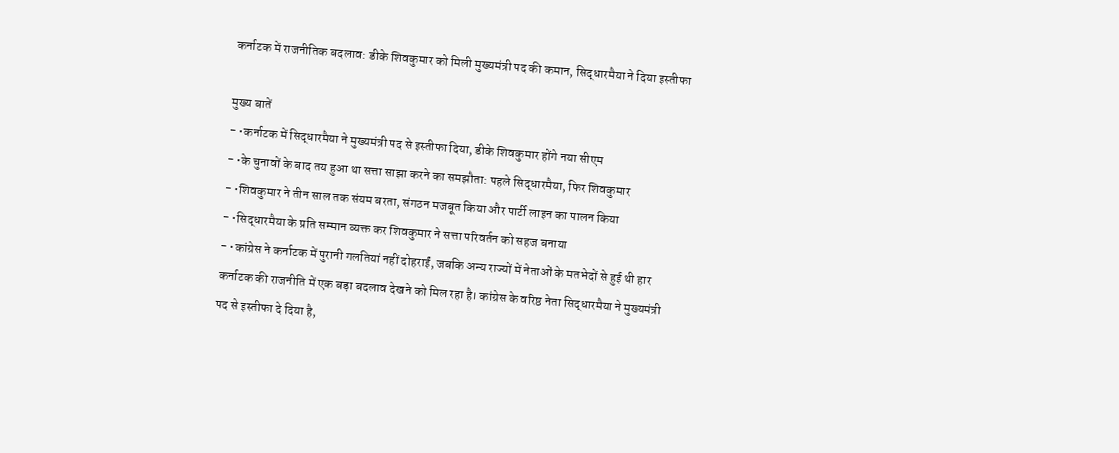कर्नाटक में राजनीतिक बदलाव: डीके शिवकुमार को मिली मुख्यमंत्री पद की कमान, सिद्धारमैया ने दिया इस्तीफा

मुख्य बातें
- •कर्नाटक में सिद्धारमैया ने मुख्यमंत्री पद से इस्तीफा दिया, डीके शिवकुमार होंगे नया सीएम
- •के चुनावों के बाद तय हुआ था सत्ता साझा करने का समझौता: पहले सिद्धारमैया, फिर शिवकुमार
- •शिवकुमार ने तीन साल तक संयम बरता, संगठन मजबूत किया और पार्टी लाइन का पालन किया
- •सिद्धारमैया के प्रति सम्मान व्यक्त कर शिवकुमार ने सत्ता परिवर्तन को सहज बनाया
- •कांग्रेस ने कर्नाटक में पुरानी गलतियां नहीं दोहराईं, जबकि अन्य राज्यों में नेताओं के मतभेदों से हुई थी हार
कर्नाटक की राजनीति में एक बड़ा बदलाव देखने को मिल रहा है। कांग्रेस के वरिष्ठ नेता सिद्धारमैया ने मुख्यमंत्री पद से इस्तीफा दे दिया है,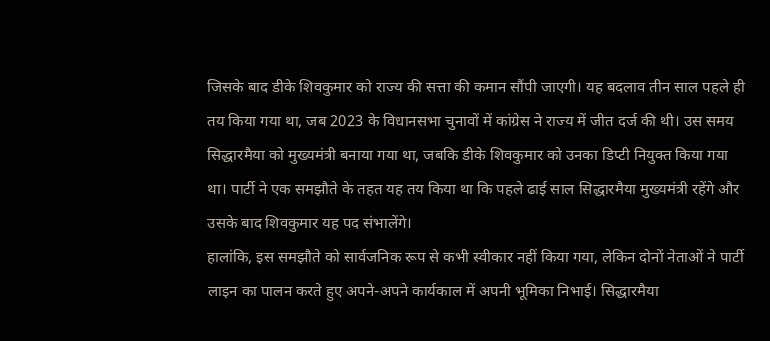जिसके बाद डीके शिवकुमार को राज्य की सत्ता की कमान सौंपी जाएगी। यह बदलाव तीन साल पहले ही तय किया गया था, जब 2023 के विधानसभा चुनावों में कांग्रेस ने राज्य में जीत दर्ज की थी। उस समय सिद्धारमैया को मुख्यमंत्री बनाया गया था, जबकि डीके शिवकुमार को उनका डिप्टी नियुक्त किया गया था। पार्टी ने एक समझौते के तहत यह तय किया था कि पहले ढाई साल सिद्धारमैया मुख्यमंत्री रहेंगे और उसके बाद शिवकुमार यह पद संभालेंगे।
हालांकि, इस समझौते को सार्वजनिक रूप से कभी स्वीकार नहीं किया गया, लेकिन दोनों नेताओं ने पार्टी लाइन का पालन करते हुए अपने-अपने कार्यकाल में अपनी भूमिका निभाई। सिद्धारमैया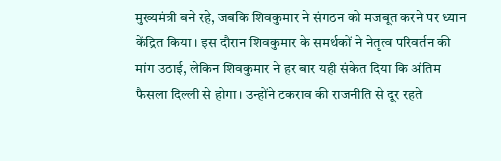मुख्यमंत्री बने रहे, जबकि शिवकुमार ने संगठन को मजबूत करने पर ध्यान केंद्रित किया। इस दौरान शिवकुमार के समर्थकों ने नेतृत्व परिवर्तन की मांग उठाई, लेकिन शिवकुमार ने हर बार यही संकेत दिया कि अंतिम फैसला दिल्ली से होगा। उन्होंने टकराव की राजनीति से दूर रहते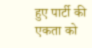हुए पार्टी की एकता को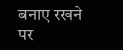बनाए रखने पर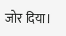जोर दिया।